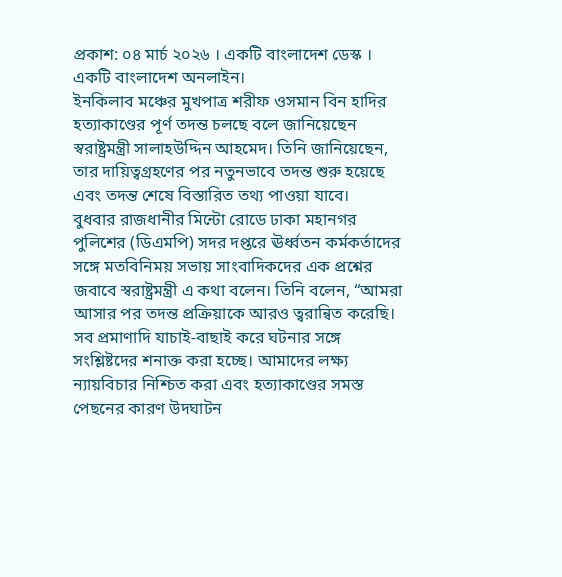প্রকাশ: ০৪ মার্চ ২০২৬ । একটি বাংলাদেশ ডেস্ক । একটি বাংলাদেশ অনলাইন।
ইনকিলাব মঞ্চের মুখপাত্র শরীফ ওসমান বিন হাদির হত্যাকাণ্ডের পূর্ণ তদন্ত চলছে বলে জানিয়েছেন স্বরাষ্ট্রমন্ত্রী সালাহউদ্দিন আহমেদ। তিনি জানিয়েছেন, তার দায়িত্বগ্রহণের পর নতুনভাবে তদন্ত শুরু হয়েছে এবং তদন্ত শেষে বিস্তারিত তথ্য পাওয়া যাবে।
বুধবার রাজধানীর মিন্টো রোডে ঢাকা মহানগর পুলিশের (ডিএমপি) সদর দপ্তরে ঊর্ধ্বতন কর্মকর্তাদের সঙ্গে মতবিনিময় সভায় সাংবাদিকদের এক প্রশ্নের জবাবে স্বরাষ্ট্রমন্ত্রী এ কথা বলেন। তিনি বলেন, “আমরা আসার পর তদন্ত প্রক্রিয়াকে আরও ত্বরান্বিত করেছি। সব প্রমাণাদি যাচাই-বাছাই করে ঘটনার সঙ্গে সংশ্লিষ্টদের শনাক্ত করা হচ্ছে। আমাদের লক্ষ্য ন্যায়বিচার নিশ্চিত করা এবং হত্যাকাণ্ডের সমস্ত পেছনের কারণ উদঘাটন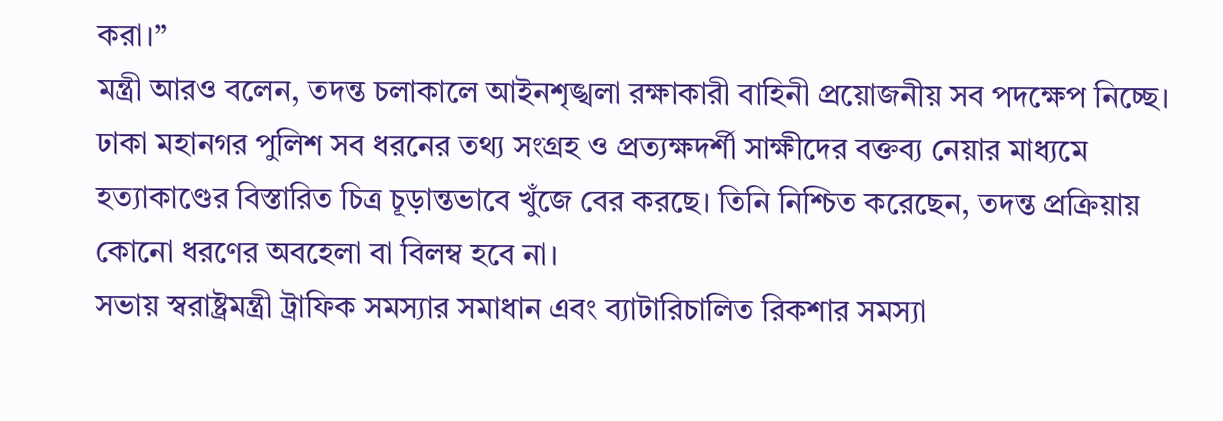করা।”
মন্ত্রী আরও বলেন, তদন্ত চলাকালে আইনশৃঙ্খলা রক্ষাকারী বাহিনী প্রয়োজনীয় সব পদক্ষেপ নিচ্ছে। ঢাকা মহানগর পুলিশ সব ধরনের তথ্য সংগ্রহ ও প্রত্যক্ষদর্শী সাক্ষীদের বক্তব্য নেয়ার মাধ্যমে হত্যাকাণ্ডের বিস্তারিত চিত্র চূড়ান্তভাবে খুঁজে বের করছে। তিনি নিশ্চিত করেছেন, তদন্ত প্রক্রিয়ায় কোনো ধরণের অবহেলা বা বিলম্ব হবে না।
সভায় স্বরাষ্ট্রমন্ত্রী ট্রাফিক সমস্যার সমাধান এবং ব্যাটারিচালিত রিকশার সমস্যা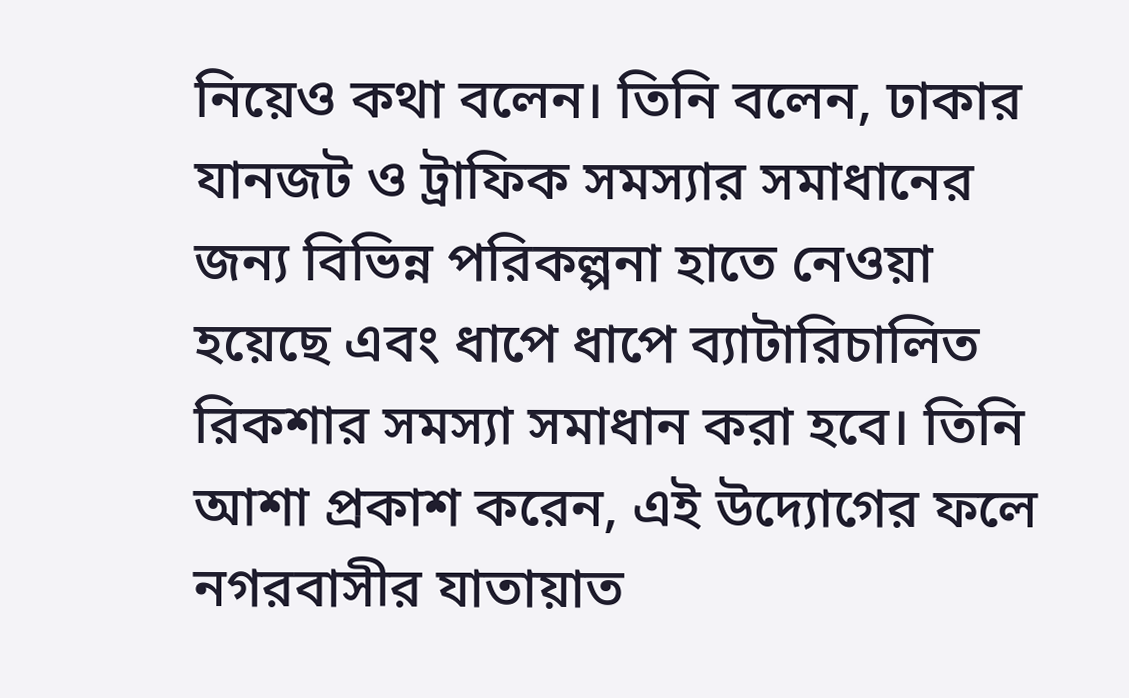নিয়েও কথা বলেন। তিনি বলেন, ঢাকার যানজট ও ট্রাফিক সমস্যার সমাধানের জন্য বিভিন্ন পরিকল্পনা হাতে নেওয়া হয়েছে এবং ধাপে ধাপে ব্যাটারিচালিত রিকশার সমস্যা সমাধান করা হবে। তিনি আশা প্রকাশ করেন, এই উদ্যোগের ফলে নগরবাসীর যাতায়াত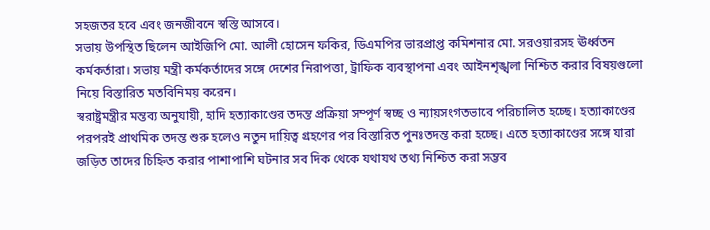সহজতর হবে এবং জনজীবনে স্বস্তি আসবে।
সভায় উপস্থিত ছিলেন আইজিপি মো. আলী হোসেন ফকির, ডিএমপির ভারপ্রাপ্ত কমিশনার মো. সরওয়ারসহ ঊর্ধ্বতন কর্মকর্তারা। সভায় মন্ত্রী কর্মকর্তাদের সঙ্গে দেশের নিরাপত্তা, ট্রাফিক ব্যবস্থাপনা এবং আইনশৃঙ্খলা নিশ্চিত করার বিষয়গুলো নিয়ে বিস্তারিত মতবিনিময় করেন।
স্বরাষ্ট্রমন্ত্রীর মন্তব্য অনুযায়ী, হাদি হত্যাকাণ্ডের তদন্ত প্রক্রিয়া সম্পূর্ণ স্বচ্ছ ও ন্যায়সংগতভাবে পরিচালিত হচ্ছে। হত্যাকাণ্ডের পরপরই প্রাথমিক তদন্ত শুরু হলেও নতুন দায়িত্ব গ্রহণের পর বিস্তারিত পুনঃতদন্ত করা হচ্ছে। এতে হত্যাকাণ্ডের সঙ্গে যারা জড়িত তাদের চিহ্নিত করার পাশাপাশি ঘটনার সব দিক থেকে যথাযথ তথ্য নিশ্চিত করা সম্ভব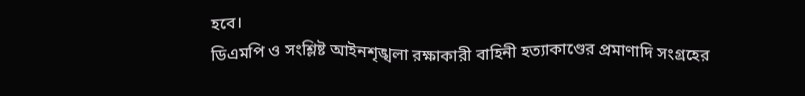হবে।
ডিএমপি ও সংশ্লিষ্ট আইনশৃঙ্খলা রক্ষাকারী বাহিনী হত্যাকাণ্ডের প্রমাণাদি সংগ্রহের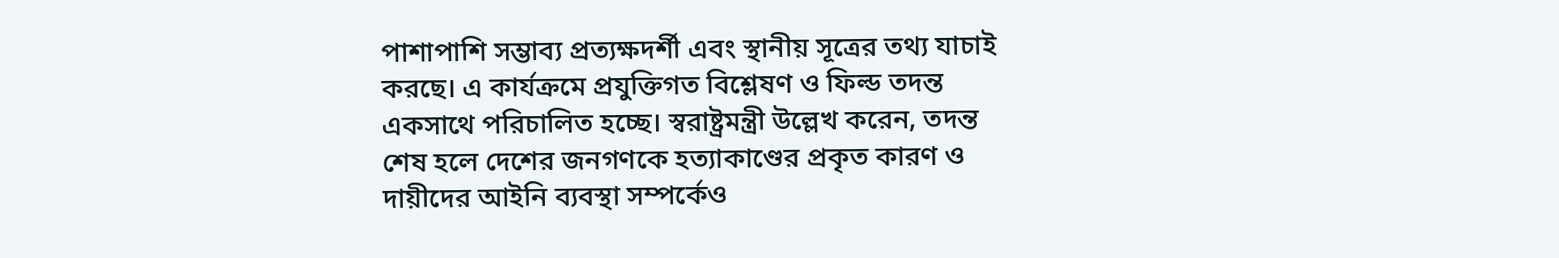পাশাপাশি সম্ভাব্য প্রত্যক্ষদর্শী এবং স্থানীয় সূত্রের তথ্য যাচাই করছে। এ কার্যক্রমে প্রযুক্তিগত বিশ্লেষণ ও ফিল্ড তদন্ত একসাথে পরিচালিত হচ্ছে। স্বরাষ্ট্রমন্ত্রী উল্লেখ করেন, তদন্ত শেষ হলে দেশের জনগণকে হত্যাকাণ্ডের প্রকৃত কারণ ও দায়ীদের আইনি ব্যবস্থা সম্পর্কেও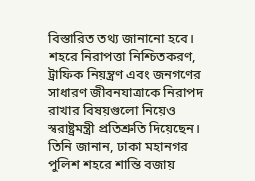বিস্তারিত তথ্য জানানো হবে।
শহরে নিরাপত্তা নিশ্চিতকরণ, ট্রাফিক নিয়ন্ত্রণ এবং জনগণের সাধারণ জীবনযাত্রাকে নিরাপদ রাখার বিষয়গুলো নিয়েও স্বরাষ্ট্রমন্ত্রী প্রতিশ্রুতি দিয়েছেন। তিনি জানান, ঢাকা মহানগর পুলিশ শহরে শান্তি বজায়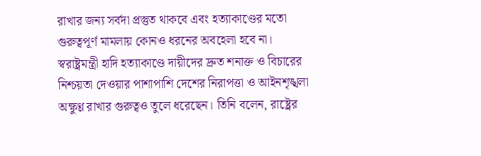রাখার জন্য সর্বদা প্রস্তুত থাকবে এবং হত্যাকাণ্ডের মতো গুরুত্বপূর্ণ মামলায় কোনও ধরনের অবহেলা হবে না।
স্বরাষ্ট্রমন্ত্রী হাদি হত্যাকাণ্ডে দায়ীদের দ্রুত শনাক্ত ও বিচারের নিশ্চয়তা দেওয়ার পাশাপাশি দেশের নিরাপত্তা ও আইনশৃঙ্খলা অক্ষুণ্ণ রাখার গুরুত্বও তুলে ধরেছেন। তিনি বলেন, রাষ্ট্রের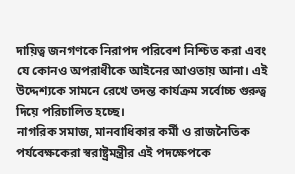দায়িত্ব জনগণকে নিরাপদ পরিবেশ নিশ্চিত করা এবং যে কোনও অপরাধীকে আইনের আওতায় আনা। এই উদ্দেশ্যকে সামনে রেখে তদন্ত কার্যক্রম সর্বোচ্চ গুরুত্ব দিয়ে পরিচালিত হচ্ছে।
নাগরিক সমাজ, মানবাধিকার কর্মী ও রাজনৈতিক পর্যবেক্ষকেরা স্বরাষ্ট্রমন্ত্রীর এই পদক্ষেপকে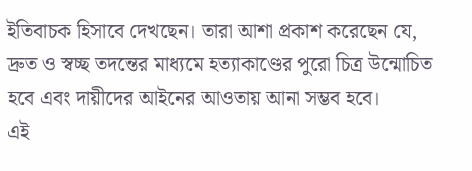ইতিবাচক হিসাবে দেখছেন। তারা আশা প্রকাশ করেছেন যে, দ্রুত ও স্বচ্ছ তদন্তের মাধ্যমে হত্যাকাণ্ডের পুরো চিত্র উন্মোচিত হবে এবং দায়ীদের আইনের আওতায় আনা সম্ভব হবে।
এই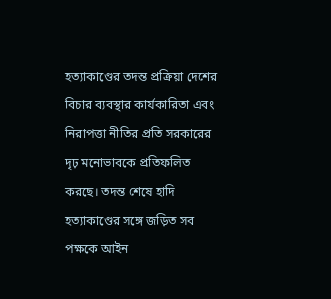হত্যাকাণ্ডের তদন্ত প্রক্রিয়া দেশের বিচার ব্যবস্থার কার্যকারিতা এবং নিরাপত্তা নীতির প্রতি সরকারের দৃঢ় মনোভাবকে প্রতিফলিত করছে। তদন্ত শেষে হাদি হত্যাকাণ্ডের সঙ্গে জড়িত সব পক্ষকে আইন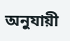অনুযায়ী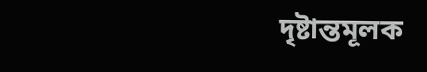দৃষ্টান্তমূলক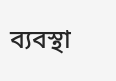ব্যবস্থা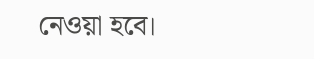নেওয়া হবে।